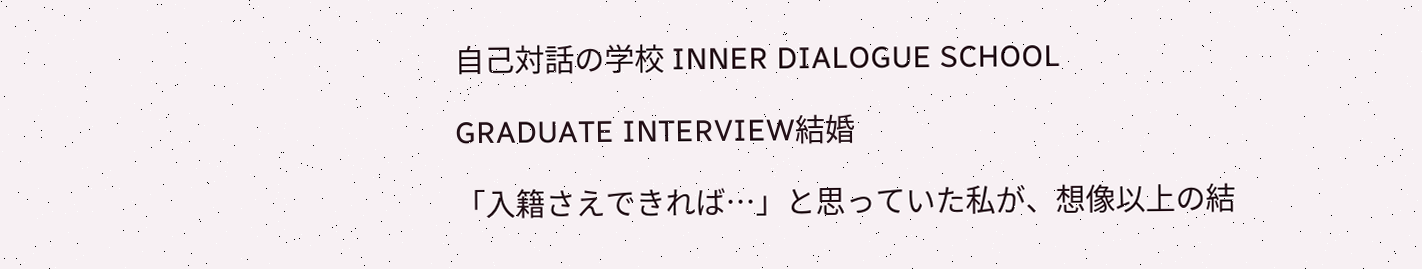自己対話の学校 INNER DIALOGUE SCHOOL

GRADUATE INTERVIEW結婚

「入籍さえできれば…」と思っていた私が、想像以上の結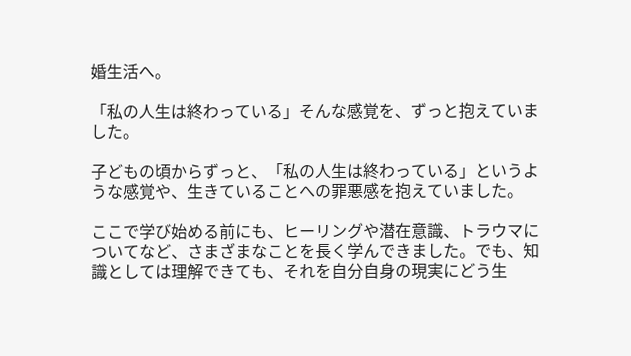婚生活へ。

「私の人生は終わっている」そんな感覚を、ずっと抱えていました。

子どもの頃からずっと、「私の人生は終わっている」というような感覚や、生きていることへの罪悪感を抱えていました。

ここで学び始める前にも、ヒーリングや潜在意識、トラウマについてなど、さまざまなことを長く学んできました。でも、知識としては理解できても、それを自分自身の現実にどう生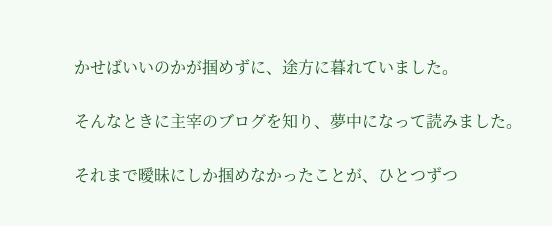かせばいいのかが掴めずに、途方に暮れていました。

そんなときに主宰のブログを知り、夢中になって読みました。

それまで曖昧にしか掴めなかったことが、ひとつずつ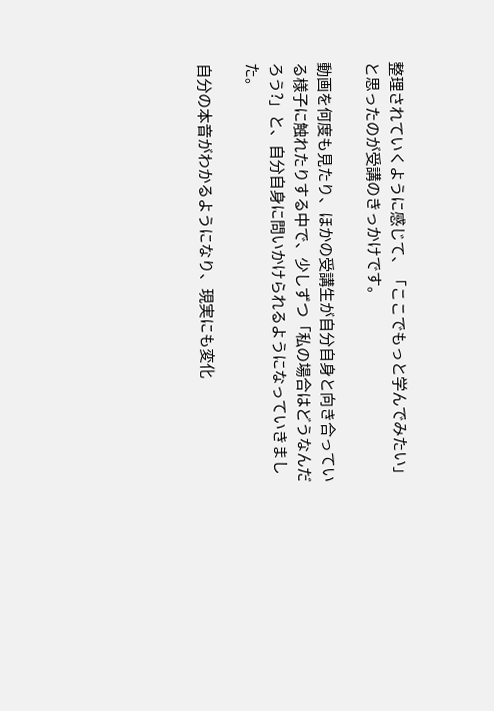整理されていくように感じて、「ここでもっと学んでみたい」と思ったのが受講のきっかけです。

動画を何度も見たり、ほかの受講生が自分自身と向き合っている様子に触れたりする中で、少しずつ「私の場合はどうなんだろう?」と、自分自身に問いかけられるようになっていきました。

自分の本音がわかるようになり、現実にも変化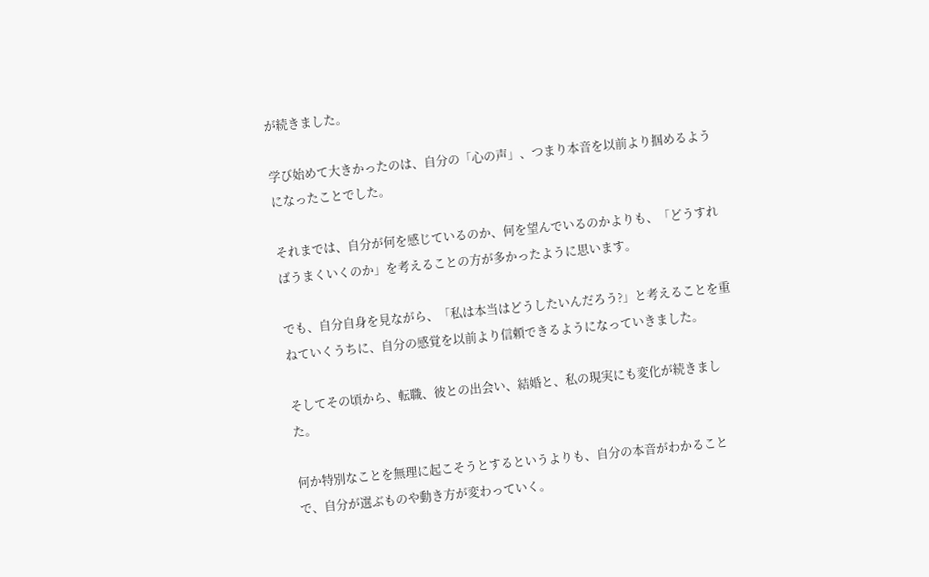が続きました。

学び始めて大きかったのは、自分の「心の声」、つまり本音を以前より掴めるようになったことでした。

それまでは、自分が何を感じているのか、何を望んでいるのかよりも、「どうすればうまくいくのか」を考えることの方が多かったように思います。

でも、自分自身を見ながら、「私は本当はどうしたいんだろう?」と考えることを重ねていくうちに、自分の感覚を以前より信頼できるようになっていきました。

そしてその頃から、転職、彼との出会い、結婚と、私の現実にも変化が続きました。

何か特別なことを無理に起こそうとするというよりも、自分の本音がわかることで、自分が選ぶものや動き方が変わっていく。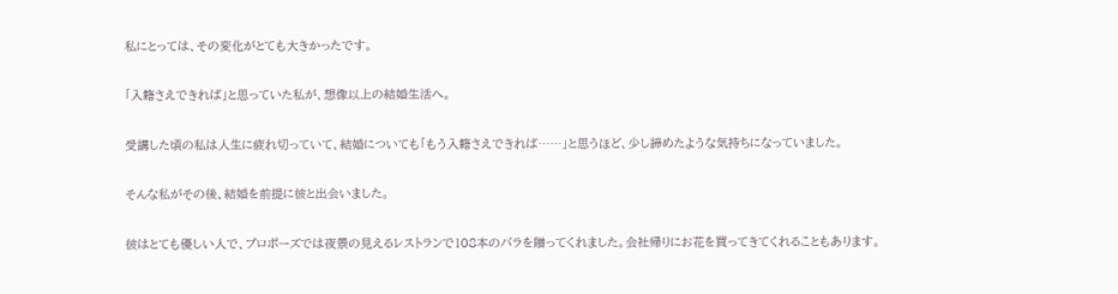私にとっては、その変化がとても大きかったです。

「入籍さえできれば」と思っていた私が、想像以上の結婚生活へ。

受講した頃の私は人生に疲れ切っていて、結婚についても「もう入籍さえできれば……」と思うほど、少し諦めたような気持ちになっていました。

そんな私がその後、結婚を前提に彼と出会いました。

彼はとても優しい人で、プロポーズでは夜景の見えるレストランで108本のバラを贈ってくれました。会社帰りにお花を買ってきてくれることもあります。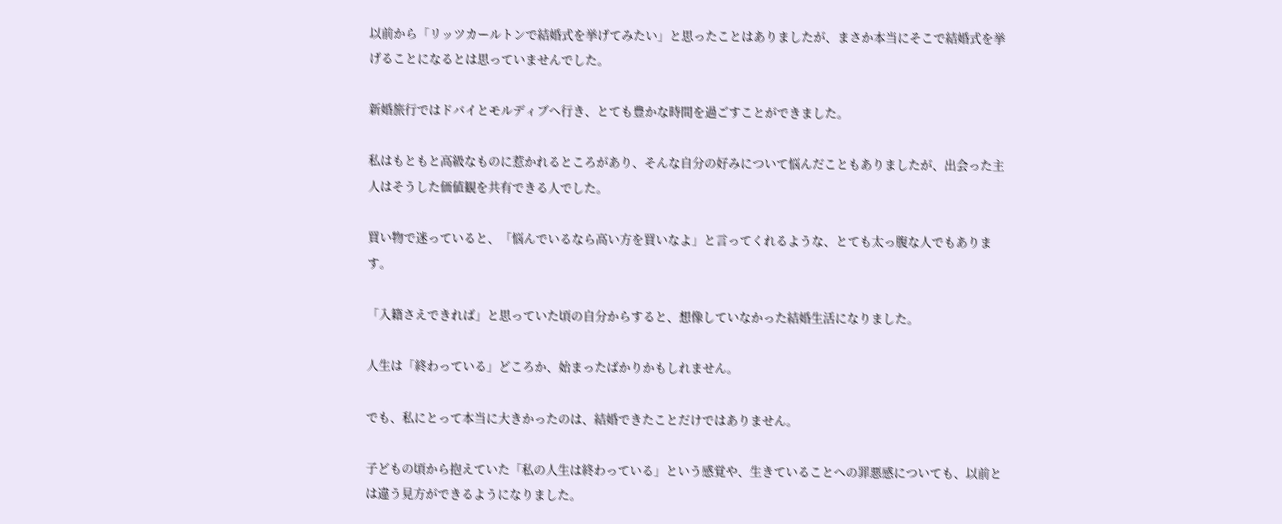以前から「リッツカールトンで結婚式を挙げてみたい」と思ったことはありましたが、まさか本当にそこで結婚式を挙げることになるとは思っていませんでした。

新婚旅行ではドバイとモルディブへ行き、とても豊かな時間を過ごすことができました。

私はもともと高級なものに惹かれるところがあり、そんな自分の好みについて悩んだこともありましたが、出会った主人はそうした価値観を共有できる人でした。

買い物で迷っていると、「悩んでいるなら高い方を買いなよ」と言ってくれるような、とても太っ腹な人でもあります。

「入籍さえできれば」と思っていた頃の自分からすると、想像していなかった結婚生活になりました。

人生は「終わっている」どころか、始まったばかりかもしれません。

でも、私にとって本当に大きかったのは、結婚できたことだけではありません。

子どもの頃から抱えていた「私の人生は終わっている」という感覚や、生きていることへの罪悪感についても、以前とは違う見方ができるようになりました。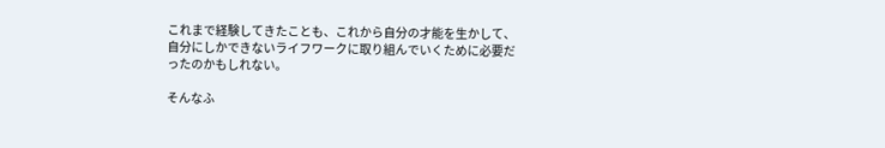これまで経験してきたことも、これから自分の才能を生かして、自分にしかできないライフワークに取り組んでいくために必要だったのかもしれない。

そんなふ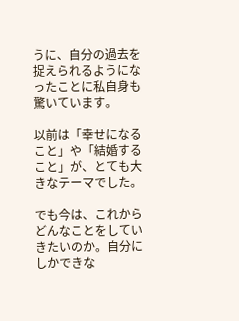うに、自分の過去を捉えられるようになったことに私自身も驚いています。

以前は「幸せになること」や「結婚すること」が、とても大きなテーマでした。

でも今は、これからどんなことをしていきたいのか。自分にしかできな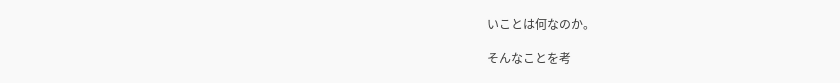いことは何なのか。

そんなことを考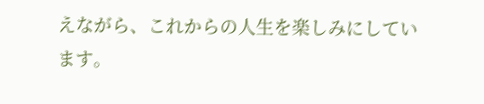えながら、これからの人生を楽しみにしています。